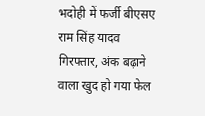भदोही में फर्जी बीएसए राम सिंह यादव गिरफ्तार, अंक बढ़ाने वाला खुद हो गया फेल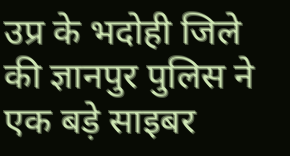उप्र के भदोही जिले की ज्ञानपुर पुलिस ने एक बड़े साइबर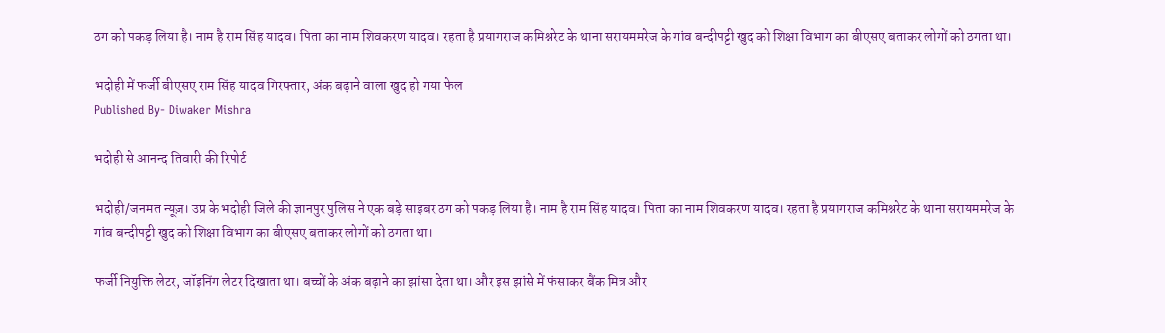ठग को पकड़ लिया है। नाम है राम सिंह यादव। पिता का नाम शिवकरण यादव। रहता है प्रयागराज कमिश्नरेट के थाना सरायममरेज के गांव बन्दीपट्टी खुद को शिक्षा विभाग का बीएसए बताकर लोगों को ठगता था।

भदोही में फर्जी बीएसए राम सिंह यादव गिरफ्तार, अंक बढ़ाने वाला खुद हो गया फेल
Published By- Diwaker Mishra

भदोही से आनन्द तिवारी की रिपोर्ट

भदोही/जनमत न्यूज़। उप्र के भदोही जिले की ज्ञानपुर पुलिस ने एक बड़े साइबर ठग को पकड़ लिया है। नाम है राम सिंह यादव। पिता का नाम शिवकरण यादव। रहता है प्रयागराज कमिश्नरेट के थाना सरायममरेज के गांव बन्दीपट्टी खुद को शिक्षा विभाग का बीएसए बताकर लोगों को ठगता था।

फर्जी नियुक्ति लेटर, जॉइनिंग लेटर दिखाता था। बच्चों के अंक बढ़ाने का झांसा देता था। और इस झांसे में फंसाकर बैंक मित्र और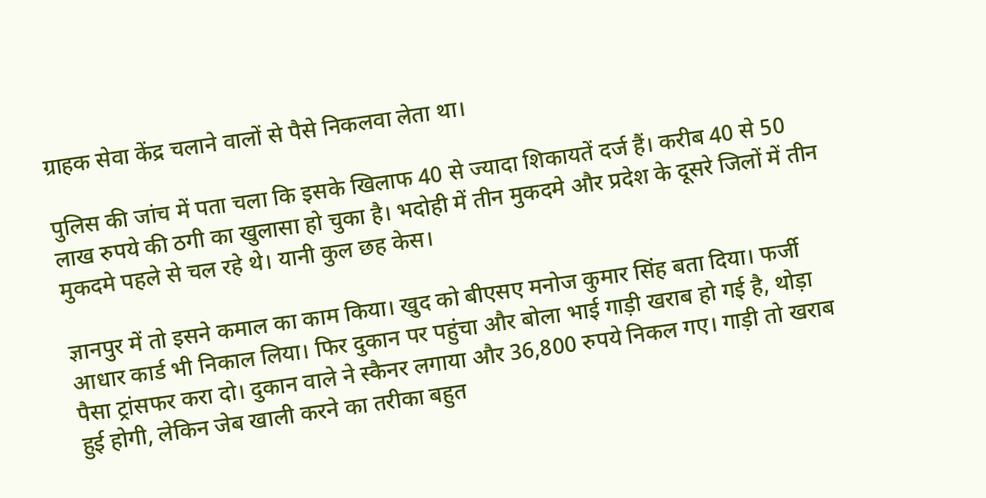ग्राहक सेवा केंद्र चलाने वालों से पैसे निकलवा लेता था।

पुलिस की जांच में पता चला कि इसके खिलाफ 40 से ज्यादा शिकायतें दर्ज हैं। करीब 40 से 50 लाख रुपये की ठगी का खुलासा हो चुका है। भदोही में तीन मुकदमे और प्रदेश के दूसरे जिलों में तीन मुकदमे पहले से चल रहे थे। यानी कुल छह केस।

ज्ञानपुर में तो इसने कमाल का काम किया। खुद को बीएसए मनोज कुमार सिंह बता दिया। फर्जी आधार कार्ड भी निकाल लिया। फिर दुकान पर पहुंचा और बोला भाई गाड़ी खराब हो गई है, थोड़ा पैसा ट्रांसफर करा दो। दुकान वाले ने स्कैनर लगाया और 36,800 रुपये निकल गए। गाड़ी तो खराब हुई होगी, लेकिन जेब खाली करने का तरीका बहुत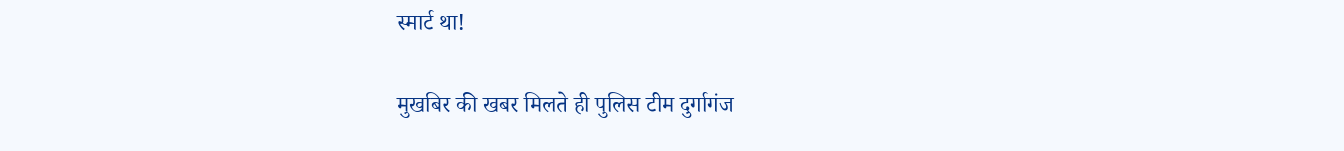स्मार्ट था!

मुखबिर की खबर मिलते ही पुलिस टीम दुर्गागंज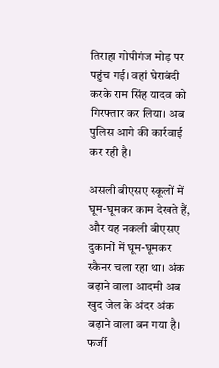तिराहा गोपीगंज मोड़ पर पहुंच गई। वहां घेराबंदी करके राम सिंह यादव को गिरफ्तार कर लिया। अब पुलिस आगे की कार्रवाई कर रही है।

असली बीएसए स्कूलों में घूम-घूमकर काम देखते हैं, और यह नकली बीएसए दुकानों में घूम-घूमकर स्कैनर चला रहा था। अंक बढ़ाने वाला आदमी अब खुद जेल के अंदर अंक बढ़ाने वाला बन गया है। फर्जी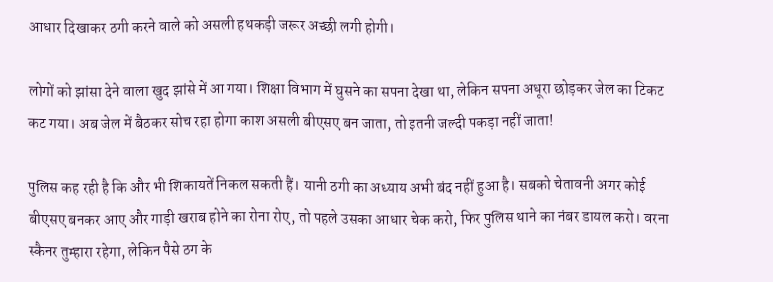आधार दिखाकर ठगी करने वाले को असली हथकड़ी जरूर अच्छी लगी होगी।

लोगों को झांसा देने वाला खुद झांसे में आ गया। शिक्षा विभाग में घुसने का सपना देखा था, लेकिन सपना अधूरा छोड़कर जेल का टिकट कट गया। अब जेल में बैठकर सोच रहा होगा काश असली बीएसए बन जाता, तो इतनी जल्दी पकड़ा नहीं जाता!

पुलिस कह रही है कि और भी शिकायतें निकल सकती हैं। यानी ठगी का अध्याय अभी बंद नहीं हुआ है। सबको चेतावनी अगर कोई बीएसए बनकर आए और गाड़ी खराब होने का रोना रोए, तो पहले उसका आधार चेक करो, फिर पुलिस थाने का नंबर डायल करो। वरना स्कैनर तुम्हारा रहेगा, लेकिन पैसे ठग के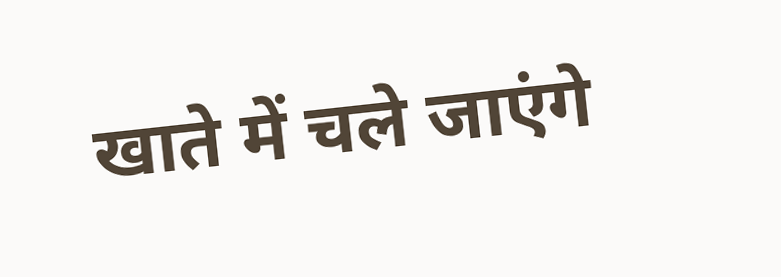खाते में चले जाएंगे